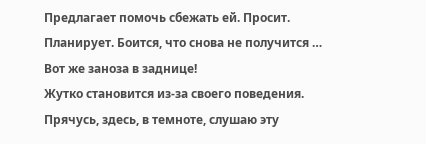Предлагает помочь сбежать ей. Просит. Планирует. Боится, что снова не получится … Вот же заноза в заднице!
Жутко становится из-за своего поведения. Прячусь, здесь, в темноте, слушаю эту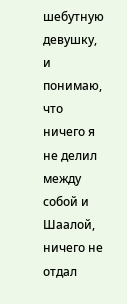шебутную девушку, и понимаю, что ничего я не делил между собой и Шаалой, ничего не отдал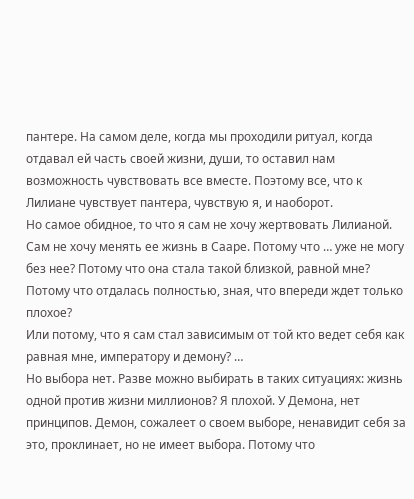пантере. На самом деле, когда мы проходили ритуал, когда отдавал ей часть своей жизни, души, то оставил нам возможность чувствовать все вместе. Поэтому все, что к Лилиане чувствует пантера, чувствую я, и наоборот.
Но самое обидное, то что я сам не хочу жертвовать Лилианой. Сам не хочу менять ее жизнь в Сааре. Потому что … уже не могу без нее? Потому что она стала такой близкой, равной мне? Потому что отдалась полностью, зная, что впереди ждет только плохое?
Или потому, что я сам стал зависимым от той кто ведет себя как равная мне, императору и демону? …
Но выбора нет. Разве можно выбирать в таких ситуациях: жизнь одной против жизни миллионов? Я плохой. У Демона, нет принципов. Демон, сожалеет о своем выборе, ненавидит себя за это, проклинает, но не имеет выбора. Потому что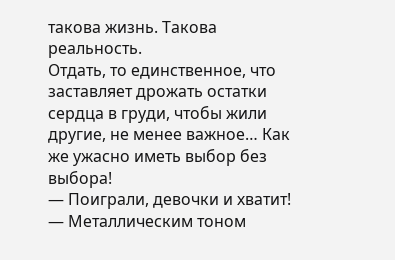такова жизнь. Такова реальность.
Отдать, то единственное, что заставляет дрожать остатки сердца в груди, чтобы жили другие, не менее важное… Как же ужасно иметь выбор без выбора!
— Поиграли, девочки и хватит! — Металлическим тоном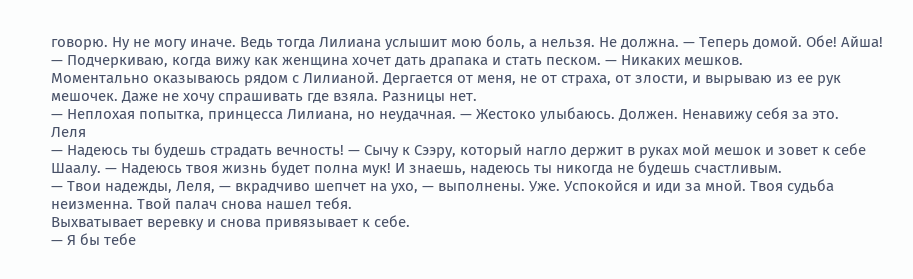говорю. Ну не могу иначе. Ведь тогда Лилиана услышит мою боль, а нельзя. Не должна. — Теперь домой. Обе! Айша! — Подчеркиваю, когда вижу как женщина хочет дать драпака и стать песком. — Никаких мешков.
Моментально оказываюсь рядом с Лилианой. Дергается от меня, не от страха, от злости, и вырываю из ее рук мешочек. Даже не хочу спрашивать где взяла. Разницы нет.
— Неплохая попытка, принцесса Лилиана, но неудачная. — Жестоко улыбаюсь. Должен. Ненавижу себя за это.
Леля
— Надеюсь ты будешь страдать вечность! — Сычу к Сээру, который нагло держит в руках мой мешок и зовет к себе Шаалу. — Надеюсь твоя жизнь будет полна мук! И знаешь, надеюсь ты никогда не будешь счастливым.
— Твои надежды, Леля, — вкрадчиво шепчет на ухо, — выполнены. Уже. Успокойся и иди за мной. Твоя судьба неизменна. Твой палач снова нашел тебя.
Выхватывает веревку и снова привязывает к себе.
— Я бы тебе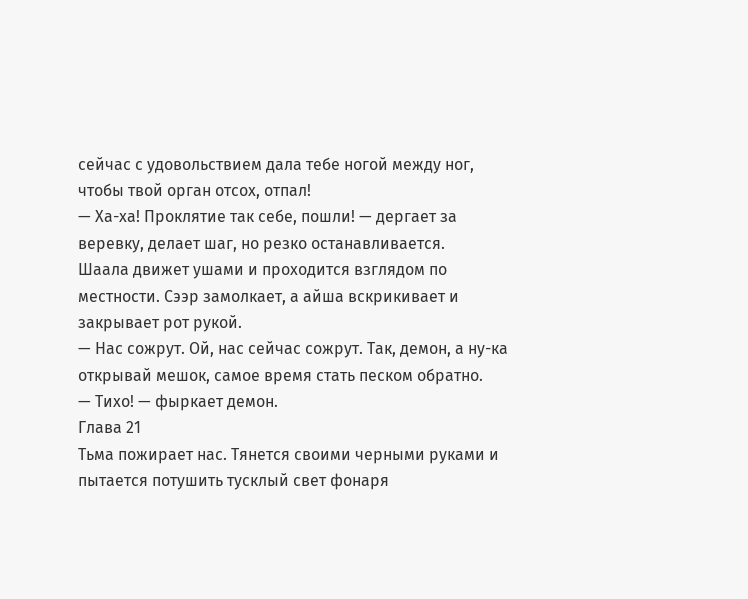сейчас с удовольствием дала тебе ногой между ног, чтобы твой орган отсох, отпал!
— Ха-ха! Проклятие так себе, пошли! — дергает за веревку, делает шаг, но резко останавливается.
Шаала движет ушами и проходится взглядом по местности. Сээр замолкает, а айша вскрикивает и закрывает рот рукой.
— Нас сожрут. Ой, нас сейчас сожрут. Так, демон, а ну-ка открывай мешок, самое время стать песком обратно.
— Тихо! — фыркает демон.
Глава 21
Тьма пожирает нас. Тянется своими черными руками и пытается потушить тусклый свет фонаря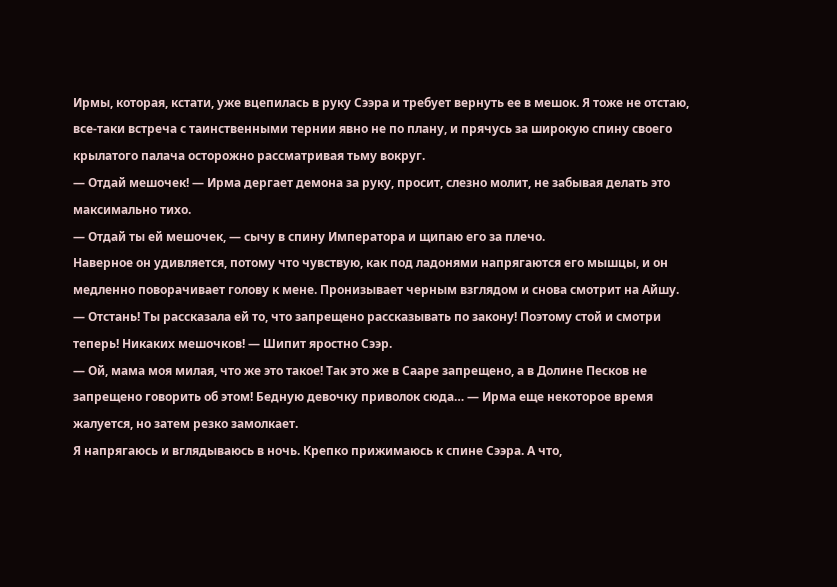Ирмы, которая, кстати, уже вцепилась в руку Сээра и требует вернуть ее в мешок. Я тоже не отстаю, все-таки встреча с таинственными тернии явно не по плану, и прячусь за широкую спину своего крылатого палача осторожно рассматривая тьму вокруг.
— Отдай мешочек! — Ирма дергает демона за руку, просит, слезно молит, не забывая делать это максимально тихо.
— Отдай ты ей мешочек, — сычу в спину Императора и щипаю его за плечо.
Наверное он удивляется, потому что чувствую, как под ладонями напрягаются его мышцы, и он медленно поворачивает голову к мене. Пронизывает черным взглядом и снова смотрит на Айшу.
— Отстань! Ты рассказала ей то, что запрещено рассказывать по закону! Поэтому стой и смотри теперь! Никаких мешочков! — Шипит яростно Сээр.
— Ой, мама моя милая, что же это такое! Так это же в Сааре запрещено, а в Долине Песков не запрещено говорить об этом! Бедную девочку приволок сюда… — Ирма еще некоторое время жалуется, но затем резко замолкает.
Я напрягаюсь и вглядываюсь в ночь. Крепко прижимаюсь к спине Сээра. А что,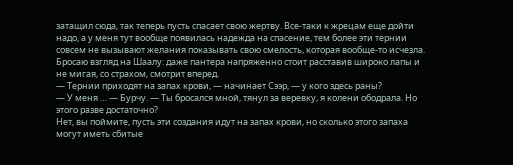затащил сюда, так теперь пусть спасает свою жертву. Все-таки к жрецам еще дойти надо, а у меня тут вообще появилась надежда на спасение, тем более эти тернии совсем не вызывают желания показывать свою смелость, которая вообще-то исчезла. Бросаю взгляд на Шаалу: даже пантера напряженно стоит расставив широко лапы и не мигая, со страхом, смотрит вперед.
— Тернии приходят на запах крови, — начинает Сээр, — у кого здесь раны?
— У меня … — Бурчу. — Ты бросался мной, тянул за веревку, я колени ободрала. Но этого разве достаточно?
Нет, вы поймите, пусть эти создания идут на запах крови, но сколько этого запаха могут иметь сбитые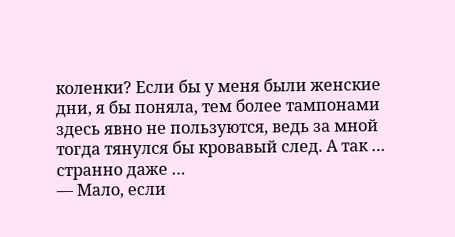коленки? Если бы у меня были женские дни, я бы поняла, тем более тампонами здесь явно не пользуются, ведь за мной тогда тянулся бы кровавый след. А так … странно даже …
— Мало, если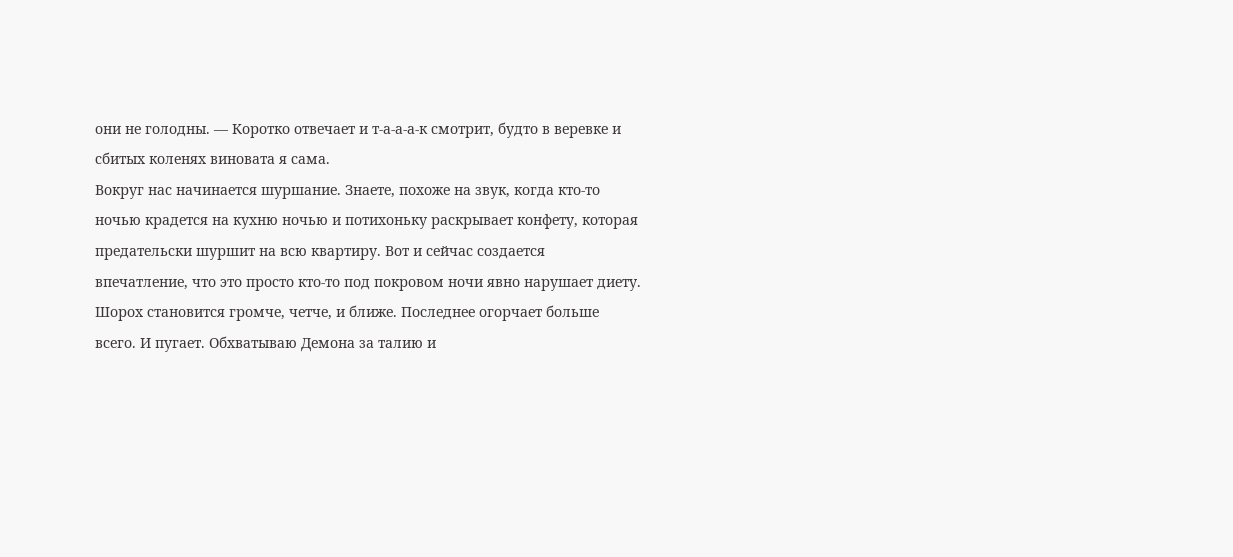они не голодны. — Коротко отвечает и т-а-а-а-к смотрит, будто в веревке и сбитых коленях виновата я сама.
Вокруг нас начинается шуршание. Знаете, похоже на звук, когда кто-то ночью крадется на кухню ночью и потихоньку раскрывает конфету, которая предательски шуршит на всю квартиру. Вот и сейчас создается впечатление, что это просто кто-то под покровом ночи явно нарушает диету.
Шорох становится громче, четче, и ближе. Последнее огорчает больше всего. И пугает. Обхватываю Демона за талию и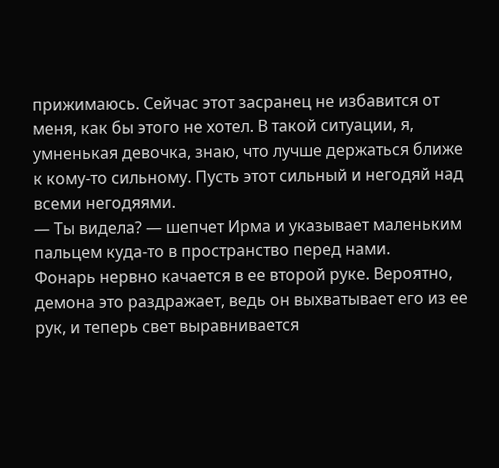прижимаюсь. Сейчас этот засранец не избавится от меня, как бы этого не хотел. В такой ситуации, я, умненькая девочка, знаю, что лучше держаться ближе к кому-то сильному. Пусть этот сильный и негодяй над всеми негодяями.
— Ты видела? — шепчет Ирма и указывает маленьким пальцем куда-то в пространство перед нами.
Фонарь нервно качается в ее второй руке. Вероятно, демона это раздражает, ведь он выхватывает его из ее рук, и теперь свет выравнивается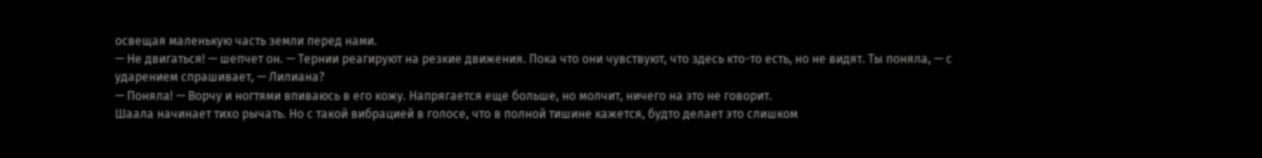освещая маленькую часть земли перед нами.
— Не двигаться! — шепчет он. — Тернии реагируют на резкие движения. Пока что они чувствуют, что здесь кто-то есть, но не видят. Ты поняла, — с ударением спрашивает, — Лилиана?
— Поняла! — Ворчу и ногтями впиваюсь в его кожу. Напрягается еще больше, но молчит, ничего на это не говорит.
Шаала начинает тихо рычать. Но с такой вибрацией в голосе, что в полной тишине кажется, будто делает это слишком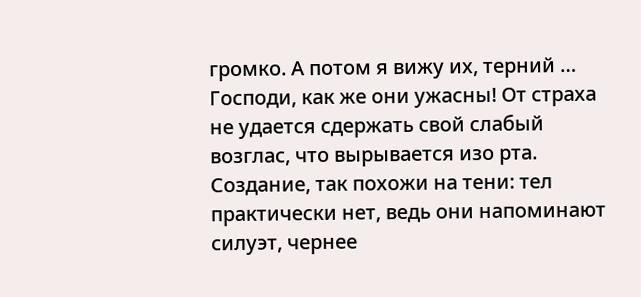громко. А потом я вижу их, терний … Господи, как же они ужасны! От страха не удается сдержать свой слабый возглас, что вырывается изо рта.
Создание, так похожи на тени: тел практически нет, ведь они напоминают силуэт, чернее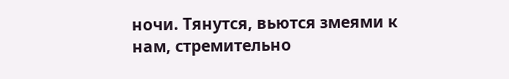ночи. Тянутся, вьются змеями к нам, стремительно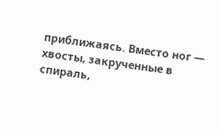приближаясь. Вместо ног — хвосты, закрученные в спираль,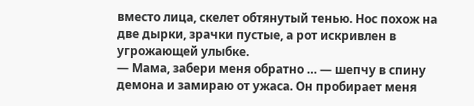вместо лица, скелет обтянутый тенью. Нос похож на две дырки, зрачки пустые, а рот искривлен в угрожающей улыбке.
— Мама, забери меня обратно … — шепчу в спину демона и замираю от ужаса. Он пробирает меня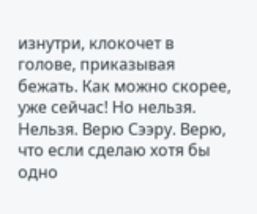изнутри, клокочет в голове, приказывая бежать. Как можно скорее, уже сейчас! Но нельзя. Нельзя. Верю Сээру. Верю, что если сделаю хотя бы одно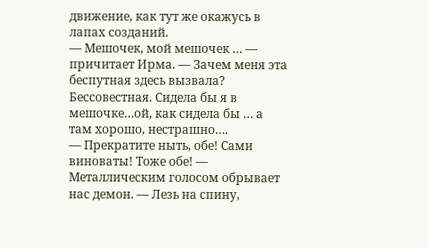движение, как тут же окажусь в лапах созданий.
— Мешочек, мой мешочек … — причитает Ирма. — Зачем меня эта беспутная здесь вызвала? Бессовестная. Сидела бы я в мешочке…ой, как сидела бы … а там хорошо, нестрашно….
— Прекратите ныть, обе! Сами виноваты! Тоже обе! — Металлическим голосом обрывает нас демон. — Лезь на спину,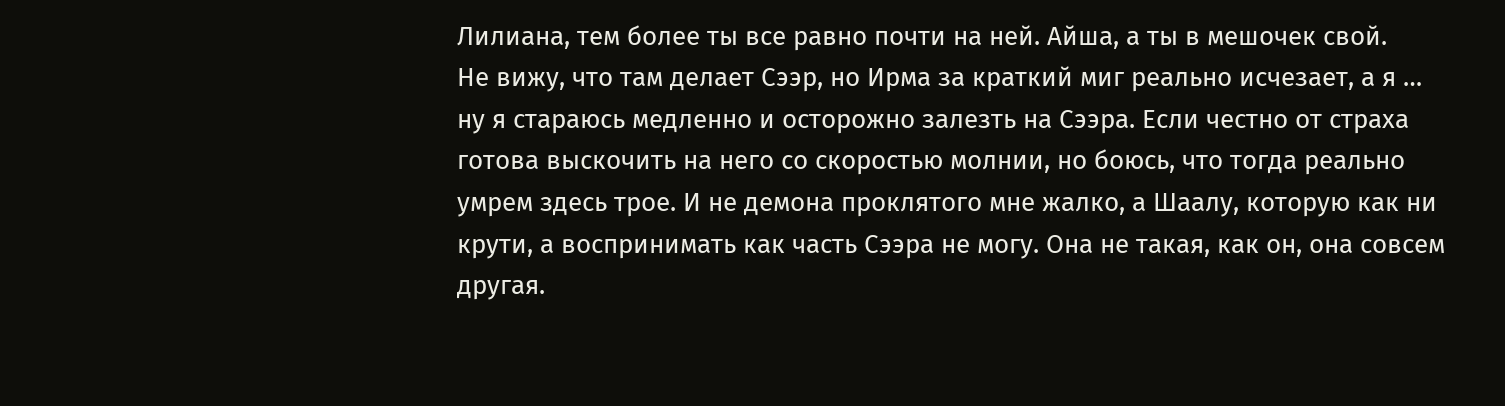Лилиана, тем более ты все равно почти на ней. Айша, а ты в мешочек свой.
Не вижу, что там делает Сээр, но Ирма за краткий миг реально исчезает, а я … ну я стараюсь медленно и осторожно залезть на Сээра. Если честно от страха готова выскочить на него со скоростью молнии, но боюсь, что тогда реально умрем здесь трое. И не демона проклятого мне жалко, а Шаалу, которую как ни крути, а воспринимать как часть Сээра не могу. Она не такая, как он, она совсем другая.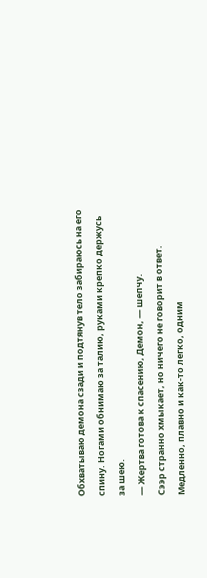Обхватываю демона сзади и подтянув тело забираюсь на его спину. Ногами обнимаю за талию, руками крепко держусь за шею.
— Жертва готова к спасению, Демон, — шепчу.
Сээр странно хмыкает, но ничего не говорит в ответ. Медленно, плавно и как-то легко, одним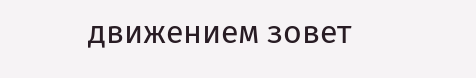движением зовет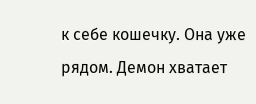к себе кошечку. Она уже рядом. Демон хватает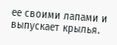ее своими лапами и выпускает крылья.